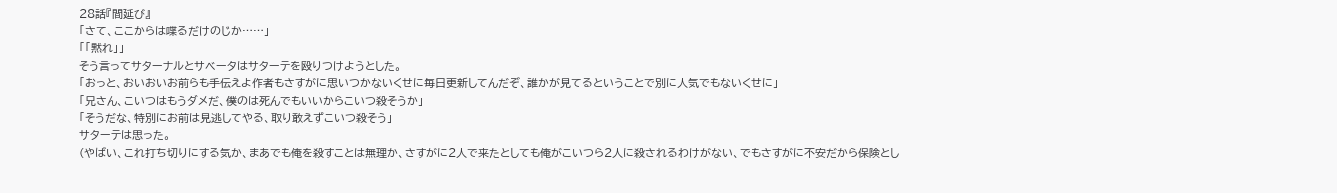28話『間延び』
「さて、ここからは喋るだけのじか……」
「「黙れ」」
そう言ってサターナルとサベータはサターテを殴りつけようとした。
「おっと、おいおいお前らも手伝えよ作者もさすがに思いつかないくせに毎日更新してんだぞ、誰かが見てるということで別に人気でもないくせに」
「兄さん、こいつはもうダメだ、僕のは死んでもいいからこいつ殺そうか」
「そうだな、特別にお前は見逃してやる、取り敢えずこいつ殺そう」
サターテは思った。
(やばい、これ打ち切りにする気か、まあでも俺を殺すことは無理か、さすがに2人で来たとしても俺がこいつら2人に殺されるわけがない、でもさすがに不安だから保険とし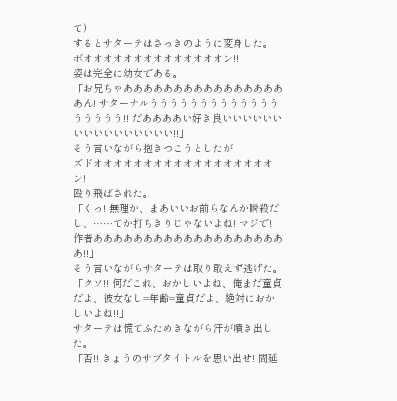て)
するとサターテはさっきのように変身した。
ボオオオオオオオオオオオオオオン!!
姿は完全に幼女である。
「お兄ちゃあああああああああああああああああん! サターナルうううううううううううううううううう!! だああああい好き良いいいいいいいいいいいいいいいい!!」
そう言いながら抱きつこうとしたが
ズドオオオオオオオオオオオオオオオオオオン!
殴り飛ばされた。
「くっ! 無理か、まあいいお前らなんか瞬殺だし、……てか打ちきりじゃないよね! マジで! 作者ああああああああああああああああああああ!!」
そう言いながらサターテは取り敢えず逃げた。
「クソ!! 何だこれ、おかしいよね、俺まだ童貞だよ、彼女なし=年齢=童貞だよ、絶対におかしいよね!!」
サターテは慌てふためきながら汗が噴き出した。
「否!! きょうのサブタイトルを思い出せ! 間延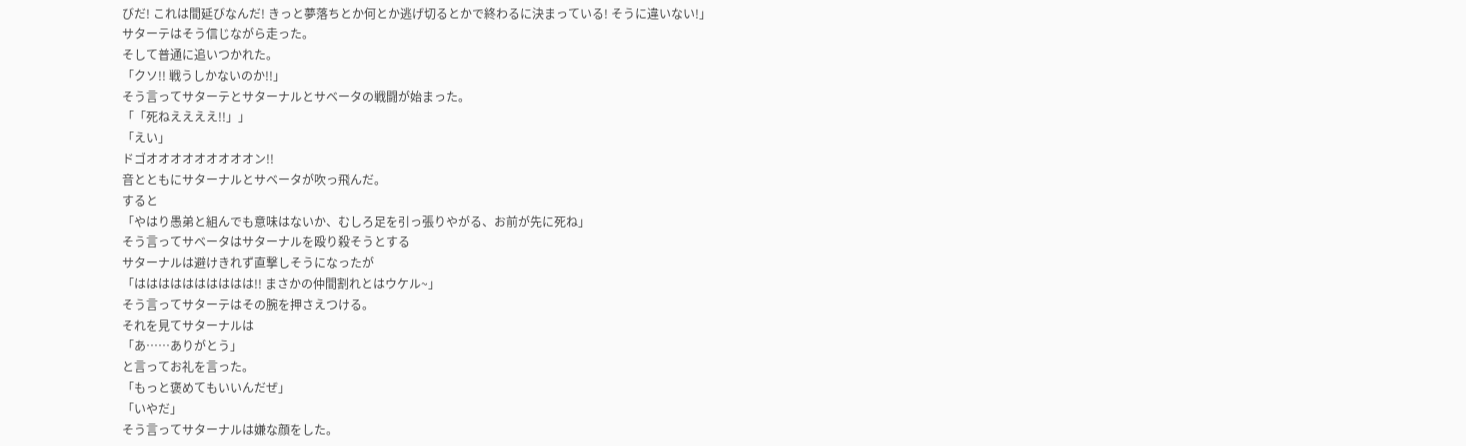びだ! これは間延びなんだ! きっと夢落ちとか何とか逃げ切るとかで終わるに決まっている! そうに違いない!」
サターテはそう信じながら走った。
そして普通に追いつかれた。
「クソ!! 戦うしかないのか!!」
そう言ってサターテとサターナルとサベータの戦闘が始まった。
「「死ねええええ!!」」
「えい」
ドゴオオオオオオオオオン!!
音とともにサターナルとサベータが吹っ飛んだ。
すると
「やはり愚弟と組んでも意味はないか、むしろ足を引っ張りやがる、お前が先に死ね」
そう言ってサベータはサターナルを殴り殺そうとする
サターナルは避けきれず直撃しそうになったが
「はははははははははは!! まさかの仲間割れとはウケル~」
そう言ってサターテはその腕を押さえつける。
それを見てサターナルは
「あ……ありがとう」
と言ってお礼を言った。
「もっと褒めてもいいんだぜ」
「いやだ」
そう言ってサターナルは嫌な顔をした。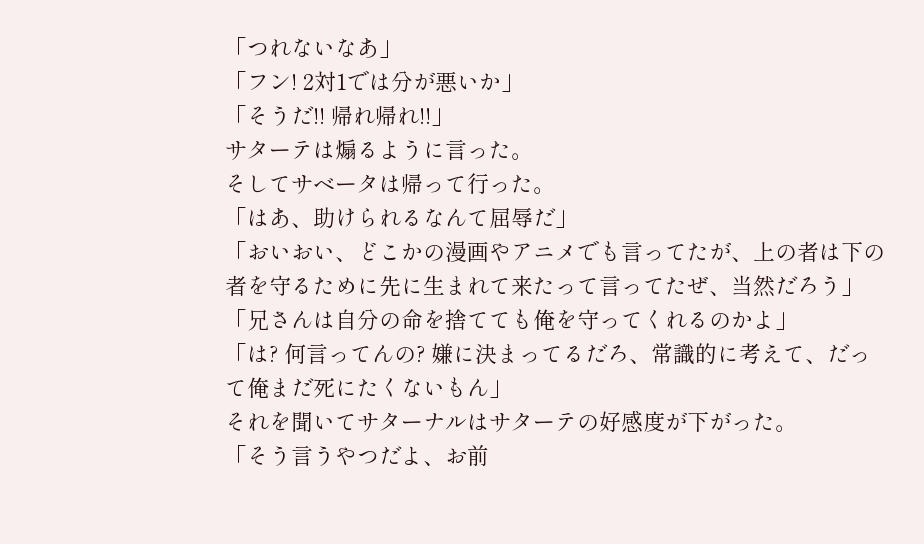「つれないなあ」
「フン! 2対1では分が悪いか」
「そうだ!! 帰れ帰れ!!」
サターテは煽るように言った。
そしてサベータは帰って行った。
「はあ、助けられるなんて屈辱だ」
「おいおい、どこかの漫画やアニメでも言ってたが、上の者は下の者を守るために先に生まれて来たって言ってたぜ、当然だろう」
「兄さんは自分の命を捨てても俺を守ってくれるのかよ」
「は? 何言ってんの? 嫌に決まってるだろ、常識的に考えて、だって俺まだ死にたくないもん」
それを聞いてサターナルはサターテの好感度が下がった。
「そう言うやつだよ、お前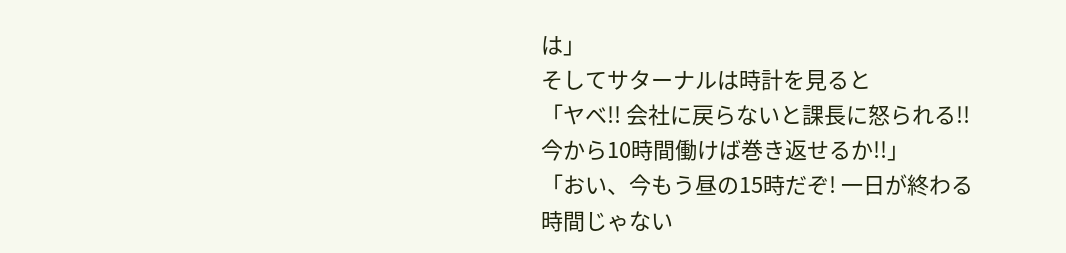は」
そしてサターナルは時計を見ると
「ヤベ!! 会社に戻らないと課長に怒られる!! 今から10時間働けば巻き返せるか!!」
「おい、今もう昼の15時だぞ! 一日が終わる時間じゃない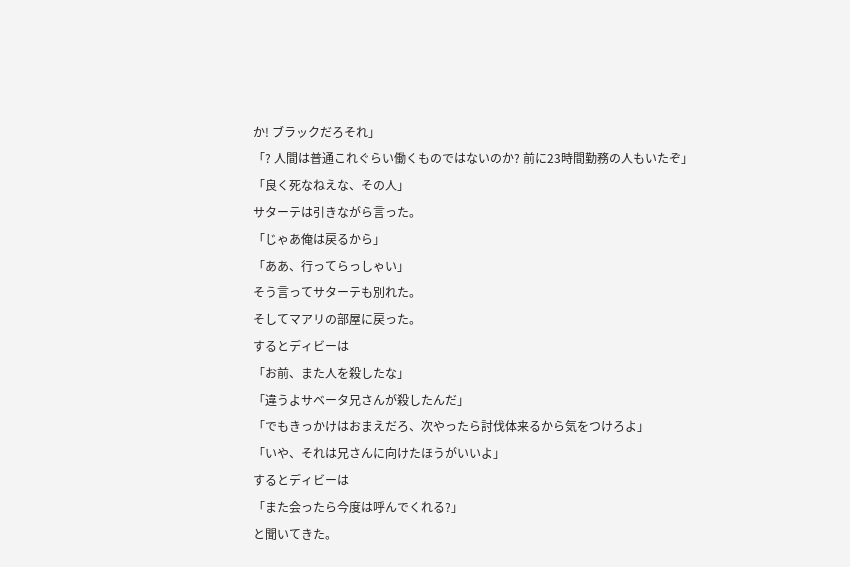か! ブラックだろそれ」
「? 人間は普通これぐらい働くものではないのか? 前に23時間勤務の人もいたぞ」
「良く死なねえな、その人」
サターテは引きながら言った。
「じゃあ俺は戻るから」
「ああ、行ってらっしゃい」
そう言ってサターテも別れた。
そしてマアリの部屋に戻った。
するとディビーは
「お前、また人を殺したな」
「違うよサベータ兄さんが殺したんだ」
「でもきっかけはおまえだろ、次やったら討伐体来るから気をつけろよ」
「いや、それは兄さんに向けたほうがいいよ」
するとディビーは
「また会ったら今度は呼んでくれる?」
と聞いてきた。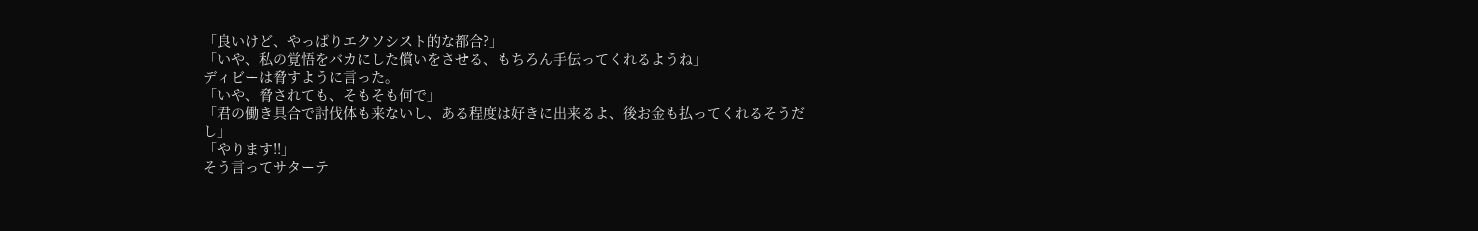「良いけど、やっぱりエクソシスト的な都合?」
「いや、私の覚悟をバカにした償いをさせる、もちろん手伝ってくれるようね」
ディビーは脅すように言った。
「いや、脅されても、そもそも何で」
「君の働き具合で討伐体も来ないし、ある程度は好きに出来るよ、後お金も払ってくれるそうだし」
「やります!!」
そう言ってサターテ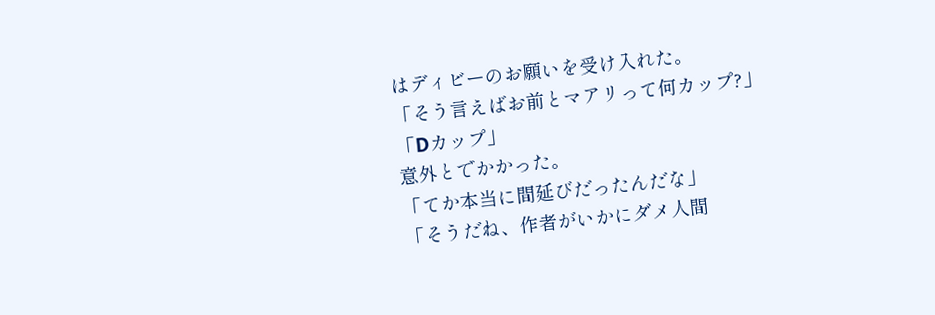はディビーのお願いを受け入れた。
「そう言えばお前とマアリって何カップ?」
「Dカップ」
意外とでかかった。
「てか本当に間延びだったんだな」
「そうだね、作者がいかにダメ人間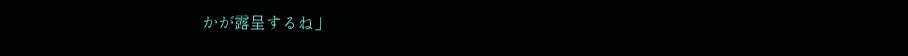かが露呈するね」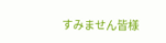すみません皆様